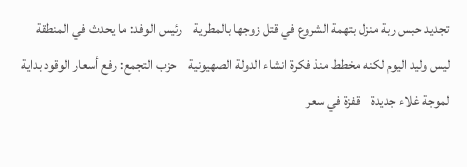تجديد حبس ربة منزل بتهمة الشروع في قتل زوجها بالمطرية    رئيس الوفد: ما يحدث في المنطقة ليس وليد اليوم لكنه مخطط منذ فكرة انشاء الدولة الصهيونية    حزب التجمع: رفع أسعار الوقود بداية لموجة غلاء جديدة    قفزة في سعر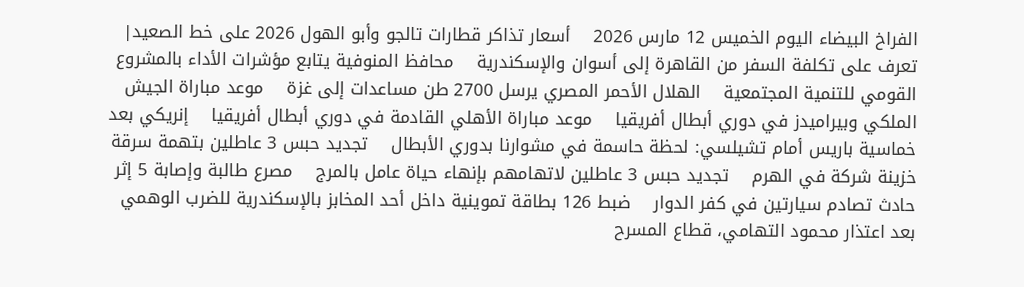الفراخ البيضاء اليوم الخميس 12 مارس 2026    أسعار تذاكر قطارات تالجو وأبو الهول 2026 على خط الصعيد| تعرف على تكلفة السفر من القاهرة إلى أسوان والإسكندرية    محافظ المنوفية يتابع مؤشرات الأداء بالمشروع القومي للتنمية المجتمعية    الهلال الأحمر المصري يرسل 2700 طن مساعدات إلى غزة    موعد مباراة الجيش الملكي وبيراميدز في دوري أبطال أفريقيا    موعد مباراة الأهلي القادمة في دوري أبطال أفريقيا    إنريكي بعد خماسية باريس أمام تشيلسي: لحظة حاسمة في مشوارنا بدوري الأبطال    تجديد حبس 3 عاطلين بتهمة سرقة خزينة شركة في الهرم    تجديد حبس 3 عاطلين لاتهامهم بإنهاء حياة عامل بالمرج    مصرع طالبة وإصابة 5 إثر حادث تصادم سيارتين في كفر الدوار    ضبط 126 بطاقة تموينية داخل أحد المخابز بالإسكندرية للضرب الوهمي    بعد اعتذار محمود التهامي، قطاع المسرح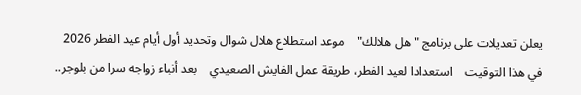يعلن تعديلات على برنامج "هل هلالك"    موعد استطلاع هلال شوال وتحديد أول أيام عيد الفطر 2026 في هذا التوقيت    استعدادا لعيد الفطر، طريقة عمل الفايش الصعيدي    بعد أنباء زواجه سرا من بلوجر..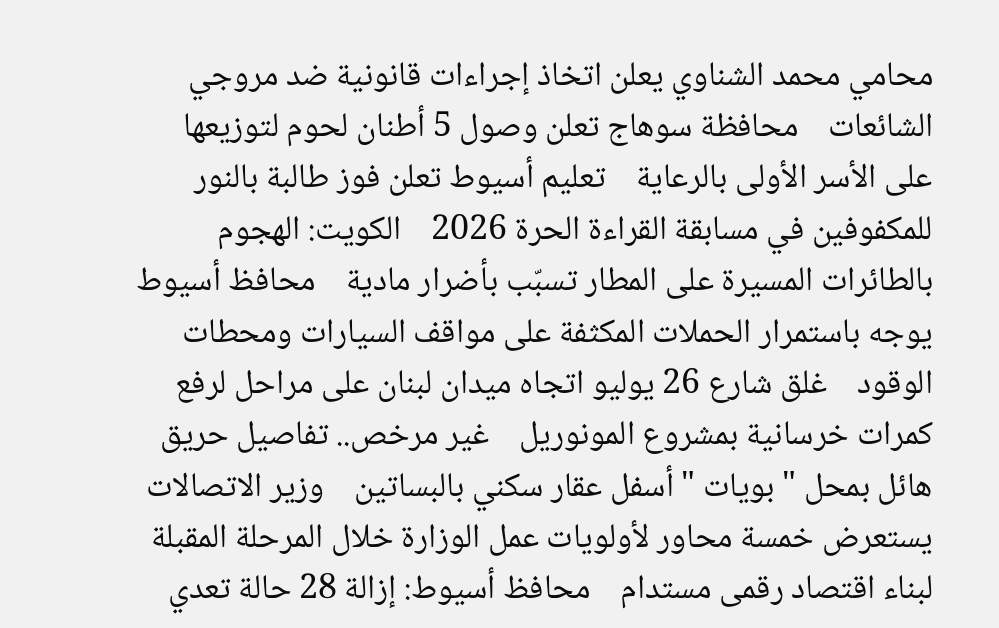محامي محمد الشناوي يعلن اتخاذ إجراءات قانونية ضد مروجي الشائعات    محافظة سوهاج تعلن وصول 5 أطنان لحوم لتوزيعها على الأسر الأولى بالرعاية    تعليم أسيوط تعلن فوز طالبة بالنور للمكفوفين في مسابقة القراءة الحرة 2026    الكويت: الهجوم بالطائرات المسيرة على المطار تسبّب بأضرار مادية    محافظ أسيوط يوجه باستمرار الحملات المكثفة على مواقف السيارات ومحطات الوقود    غلق شارع 26 يوليو اتجاه ميدان لبنان على مراحل لرفع كمرات خرسانية بمشروع المونوريل    غير مرخص.. تفاصيل حريق هائل بمحل " بويات " أسفل عقار سكني بالبساتين    وزير الاتصالات يستعرض خمسة محاور لأولويات عمل الوزارة خلال المرحلة المقبلة لبناء اقتصاد رقمى مستدام    محافظ أسيوط: إزالة 28 حالة تعدي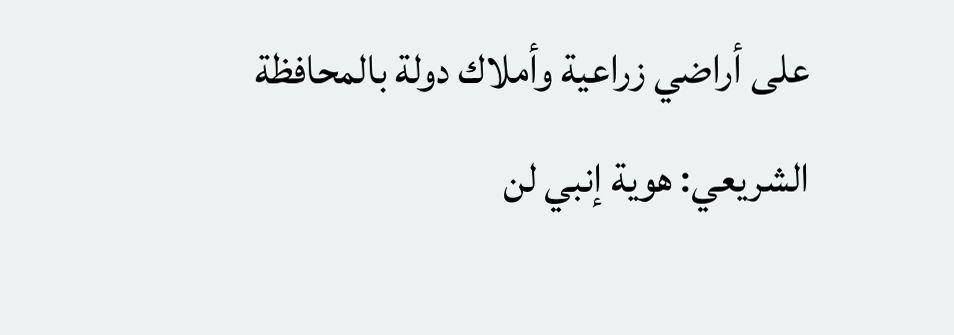على أراضي زراعية وأملاك دولة بالمحافظة    الشريعي: هوية إنبي لن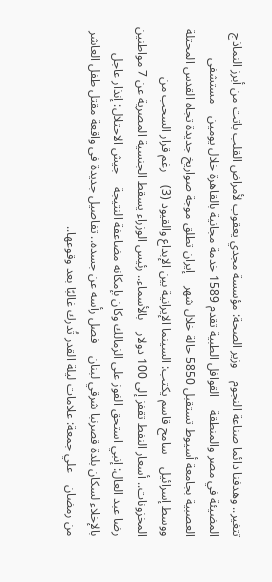تتغير.. وهدفنا دائما صناعة النجوم    وزير الصحة: مؤسسة مجدي يعقوب لأمراض القلب باتت من أبرز النماذج المضيئة في مصر والمنطقة    القوافل الطبية تقدم 1589 خدمة مجانية بالقاهرة خلال يومين    مستشفى العصبية بجامعة أسيوط تستقبل 5850 حالة خلال شهر    إيران تطلق موجة صواريخ جديدة تجاه القدس المحتلة ووسط إسرائيل    سامح قاسم يكتب: السينما الإيرانية بين الإبداع والقيود (3)    رغم قرار السحب من المخزونات.. أسعار النفط تقفز إلى 100 دولار    بالأسماء.. رئيس الوزراء يسقط الجنسية المصرية عن 7 مواطنين    رضا عبد العال: إنبي استحق الفوز على الزمالك وكان بإمكانه مضاعفة النتيجة    جيش الاحتلال: إنذار عاجل بالإخلاء لسكان بلدة قصرنبا شرقي لبنان    فصل رأسه عن جسده.. تفاصيل جديدة فى واقعة مقتل طفل العاشر من رمضان    علي جمعة: علامات ليلة القدر تُدرك غالبًا بعد وقوعها..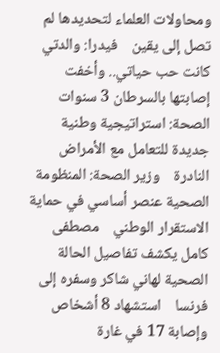ومحاولات العلماء لتحديدها لم تصل إلى يقين    فيدرا: والدتي كانت حب حياتي.. وأخفت إصابتها بالسرطان 3 سنوات    الصحة: استراتيجية وطنية جديدة للتعامل مع الأمراض النادرة    وزير الصحة: المنظومة الصحية عنصر أساسي في حماية الاستقرار الوطني    مصطفى كامل يكشف تفاصيل الحالة الصحية لهاني شاكر وسفره إلى فرنسا    استشهاد 8 أشخاص وإصابة 17 في غارة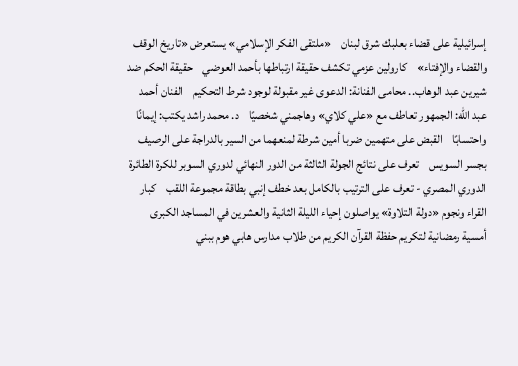إسرائيلية على قضاء بعلبك شرق لبنان    «ملتقى الفكر الإسلامي» يستعرض «تاريخ الوقف والقضاء والإفتاء»    كارولين عزمي تكشف حقيقة ارتباطها بأحمد العوضي    حقيقة الحكم ضد شيرين عبد الوهاب.. محامى الفنانة: الدعوى غير مقبولة لوجود شرط التحكيم    الفنان أحمد عبد الله: الجمهور تعاطف مع «علي كلاي» وهاجمني شخصيًا    د. محمد راشد يكتب: إيمانًا واحتسابًا    القبض على متهمين ضربا أمين شرطة لمنعهما من السير بالدراجة على الرصيف بجسر السويس    تعرف على نتائج الجولة الثالثة من الدور النهائي لدوري السوبر للكرة الطائرة    الدوري المصري - تعرف على الترتيب بالكامل بعد خطف إنبي بطاقة مجموعة اللقب    كبار القراء ونجوم «دولة التلاوة» يواصلون إحياء الليلة الثانية والعشرين في المساجد الكبرى    أمسية رمضانية لتكريم حفظة القرآن الكريم من طلاب مدارس هابي هوم ببني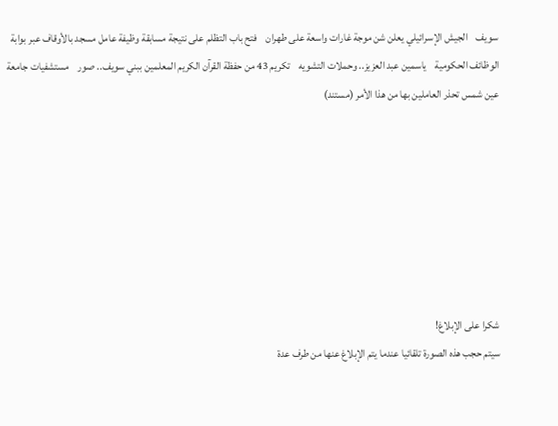سويف    الجيش الإسرائيلي يعلن شن موجة غارات واسعة على طهران    فتح باب التظلم على نتيجة مسابقة وظيفة عامل مسجد بالأوقاف عبر بوابة الوظائف الحكومية    ياسمين عبد العزيز.. وحملات التشويه    تكريم 43 من حفظة القرآن الكريم المعلمين ببني سويف.. صور    مستشفيات جامعة عين شمس تحذر العاملين بها من هذا الأمر (مستند)







شكرا على الإبلاغ!
سيتم حجب هذه الصورة تلقائيا عندما يتم الإبلاغ عنها من طرف عدة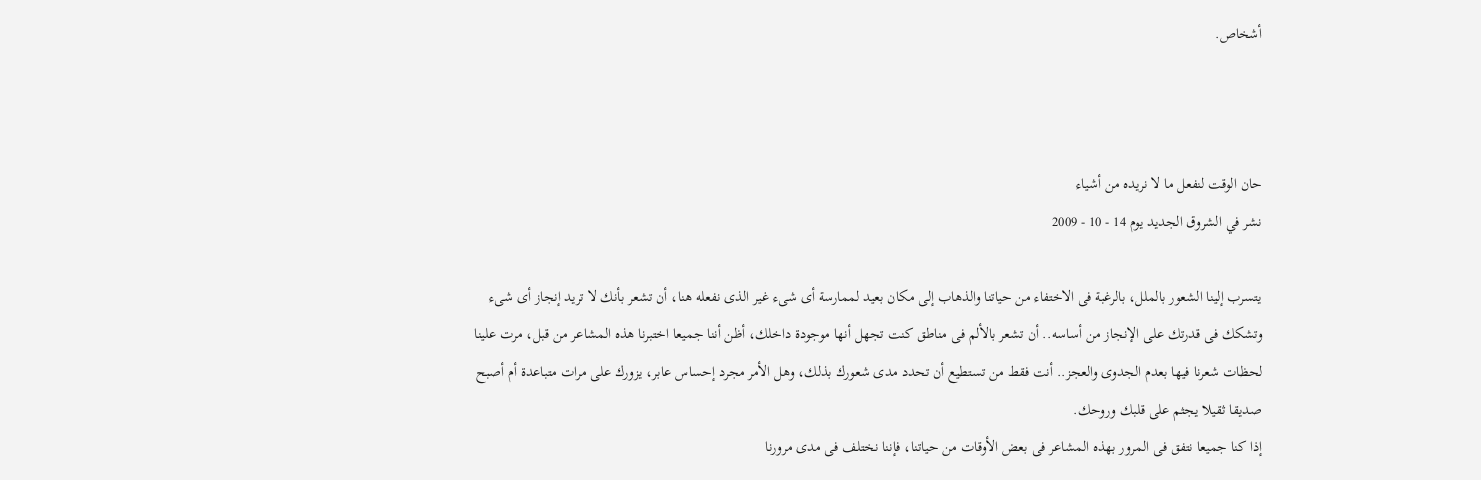أشخاص.



حان الوقت لنفعل ما لا نريده من أشياء
نشر في الشروق الجديد يوم 14 - 10 - 2009

يتسرب إلينا الشعور بالملل، بالرغبة فى الاختفاء من حياتنا والذهاب إلى مكان بعيد لممارسة أى شىء غير الذى نفعله هنا، أن تشعر بأنك لا تريد إنجاز أى شىء وتشكك فى قدرتك على الإنجاز من أساسه.. أن تشعر بالألم فى مناطق كنت تجهل أنها موجودة داخلك، أظن أننا جميعا اختبرنا هذه المشاعر من قبل، مرت علينا لحظات شعرنا فيها بعدم الجدوى والعجز.. أنت فقط من تستطيع أن تحدد مدى شعورك بذلك، وهل الأمر مجرد إحساس عابر، يزورك على مرات متباعدة أم أصبح صديقا ثقيلا يجثم على قلبك وروحك.
إذا كنا جميعا نتفق فى المرور بهذه المشاعر فى بعض الأوقات من حياتنا، فإننا نختلف فى مدى مرورنا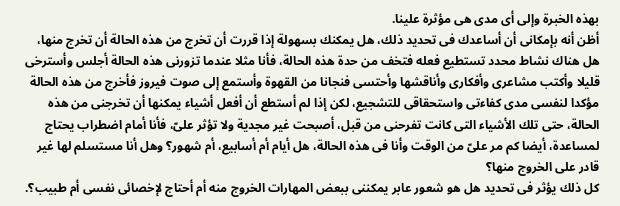بهذه الخبرة وإلى أى مدى هى مؤثرة علينا.
أظن أنه بإمكانى أن أساعدك فى تحديد ذلك، هل يمكنك بسهولة إذا قررت أن تخرج من هذه الحالة أن تخرج منها، هل هناك نشاط محدد تستطيع فعله فتخف من حدة هذه الحالة، فأنا مثلا عندما تزورنى هذه الحالة أجلس وأسترخى قليلا وأكتب مشاعرى وأفكارى وأناقشها وأحتسى فنجانا من القهوة وأستمع إلى صوت فيروز فأخرج من هذه الحالة مؤكدا لنفسى مدى كفاءتى واستحقاقى للتشجيع، لكن إذا لم أستطع أن أفعل أشياء يمكنها أن تخرجنى من هذه الحالة، حتى تلك الأشياء التى كانت تفرحنى من قبل، أصبحت غير مجدية ولا تؤثر علىّ، فأنا أمام اضطراب يحتاج لمساعدة، أيضا كم مر علىّ من الوقت وأنا فى هذه الحالة، هل أيام أم أسابيع، أم شهور؟ وهل أنا مستسلم لها غير قادر على الخروج منها؟
كل ذلك يؤثر فى تحديد هل هو شعور عابر يمكننى ببعض المهارات الخروج منه أم أحتاج لإخصائى نفسى أم طبيب؟.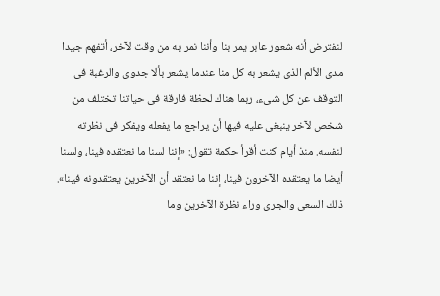لنفترض أنه شعور عابر يمر بنا وأننا نمر به من وقت لآخر، أتفهم جيدا مدى الألم الذى يشعر به كل منا عندما يشعر بألا جدوى والرغبة فى التوقف عن كل شىء، ربما هناك لحظة فارقة فى حياتنا تختلف من شخص لآخر ينبغى عليه فيها أن يراجع ما يفعله ويفكر فى نظرته لنفسه. منذ أيام كنت أقرأ حكمة تقول: «إننا لسنا ما نعتقده فينا، ولسنا أيضا ما يعتقده الآخرون فينا، إننا ما نعتقد أن الآخرين يعتقدونه فينا».
ذلك السعى والجرى وراء نظرة الآخرين وما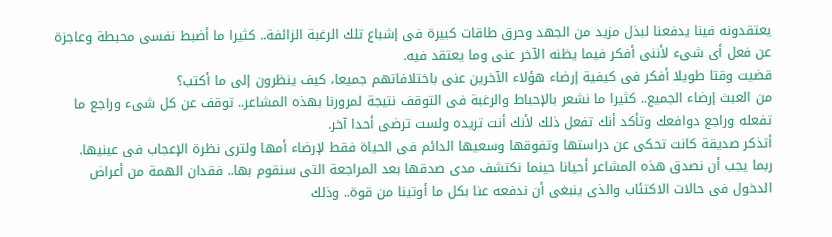يعتقدونه فينا يدفعنا لبذل مزيد من الجهد وحرق طاقات كبيرة فى إشباع تلك الرغبة الزائفة.. كثيرا ما أضبط نفسى محبطة وعاجزة عن فعل أى شىء لأننى أفكر فيما يظنه الآخر عنى وما يعتقد فيه.
قضيت وقتا طويلا أفكر فى كيفية إرضاء هؤلاء الآخرين عنى باختلافاتهم جميعا، كيف ينظرون إلى ما أكتب؟
من العبث إرضاء الجميع.. كثيرا ما نشعر بالإحباط والرغبة فى التوقف نتيجة لمرورنا بهذه المشاعر.. توقف عن كل شىء وراجع ما تفعله وراجع دوافعك وتأكد أنك تفعل ذلك لأنك أنت تريده ولست ترضى أحدا آخر.
أتذكر صديقة كانت تحكى عن دراستها وتفوقها وسعيها الدائم فى الحياة فقط لإرضاء أمها ولترى نظرة الإعجاب فى عينيها.
ربما يجب أن نصدق هذه المشاعر أحيانا حينما نكتشف مدى صدقها بعد المراجعة التى سنقوم بها.. فقدان الهمة من أعراض الدخول فى حالات الاكتئاب والذى ينبغى أن ندفعه عنا بكل ما أوتينا من قوة.. وذلك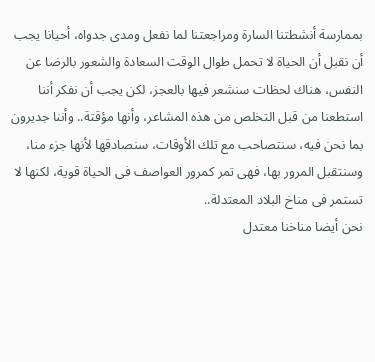بممارسة أنشطتنا السارة ومراجعتنا لما نفعل ومدى جدواه، أحيانا يجب أن نقبل أن الحياة لا تحمل طوال الوقت السعادة والشعور بالرضا عن النفس، هناك لحظات سنشعر فيها بالعجز، لكن يجب أن نفكر أننا استطعنا من قبل التخلص من هذه المشاعر، وأنها مؤقتة.. وأننا جديرون بما نحن فيه، سنتصاحب مع تلك الأوقات، سنصادقها لأنها جزء منا، وسنتقبل المرور بها، فهى تمر كمرور العواصف فى الحياة قوية، لكنها لا تستمر فى مناخ البلاد المعتدلة..
نحن أيضا مناخنا معتدل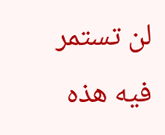لن تستمر فيه هذه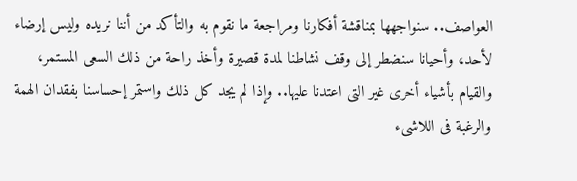العواصف.. سنواجهها بمناقشة أفكارنا ومراجعة ما نقوم به والتأكد من أننا نريده وليس إرضاء لأحد، وأحيانا سنضطر إلى وقف نشاطنا لمدة قصيرة وأخذ راحة من ذلك السعى المستمر، والقيام بأشياء أخرى غير التى اعتدنا عليها.. وإذا لم يجد كل ذلك واستمر إحساسنا بفقدان الهمة والرغبة فى اللاشىء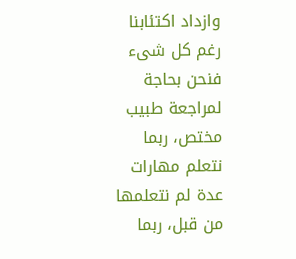وازداد اكتئابنا رغم كل شىء فنحن بحاجة لمراجعة طبيب مختص، ربما نتعلم مهارات عدة لم نتعلمها من قبل، ربما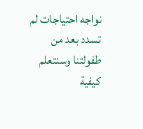نواجه احتياجات لم تسدد بعد من طفولتنا وسنتعلم كيفية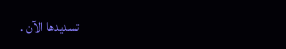تسديدها الآن .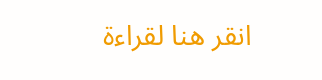انقر هنا لقراءة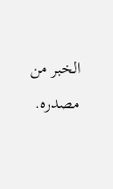الخبر من مصدره.